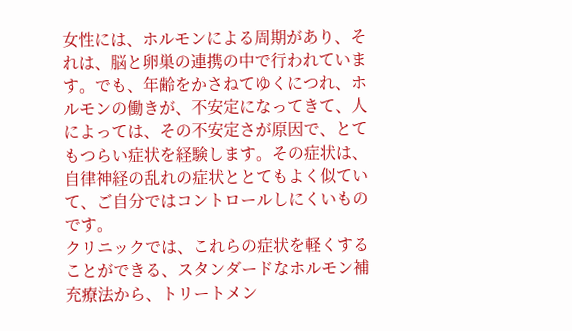女性には、ホルモンによる周期があり、それは、脳と卵巣の連携の中で行われています。でも、年齢をかさねてゆくにつれ、ホルモンの働きが、不安定になってきて、人によっては、その不安定さが原因で、とてもつらい症状を経験します。その症状は、自律神経の乱れの症状ととてもよく似ていて、ご自分ではコントロールしにくいものです。
クリニックでは、これらの症状を軽くすることができる、スタンダードなホルモン補充療法から、トリートメン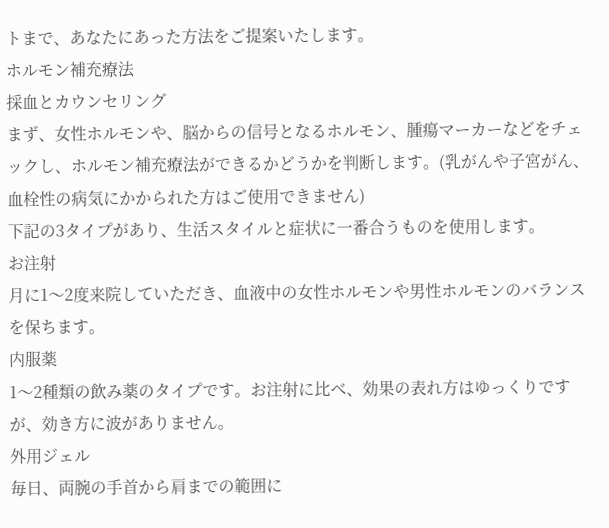トまで、あなたにあった方法をご提案いたします。
ホルモン補充療法
採血とカウンセリング
まず、女性ホルモンや、脳からの信号となるホルモン、腫瘍マーカーなどをチェックし、ホルモン補充療法ができるかどうかを判断します。(乳がんや子宮がん、血栓性の病気にかかられた方はご使用できません)
下記の3タイプがあり、生活スタイルと症状に一番合うものを使用します。
お注射
月に1〜2度来院していただき、血液中の女性ホルモンや男性ホルモンのバランスを保ちます。
内服薬
1〜2種類の飲み薬のタイプです。お注射に比べ、効果の表れ方はゆっくりですが、効き方に波がありません。
外用ジェル
毎日、両腕の手首から肩までの範囲に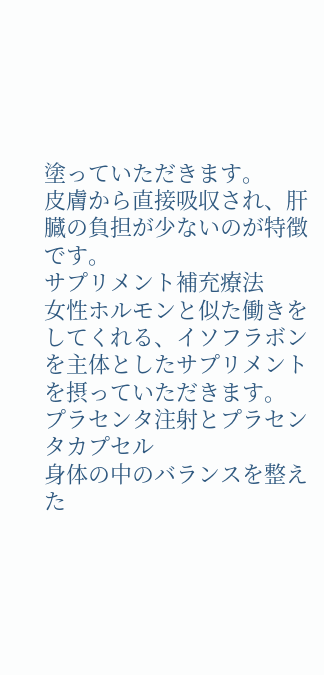塗っていただきます。
皮膚から直接吸収され、肝臓の負担が少ないのが特徴です。
サプリメント補充療法
女性ホルモンと似た働きをしてくれる、イソフラボンを主体としたサプリメントを摂っていただきます。
プラセンタ注射とプラセンタカプセル
身体の中のバランスを整えた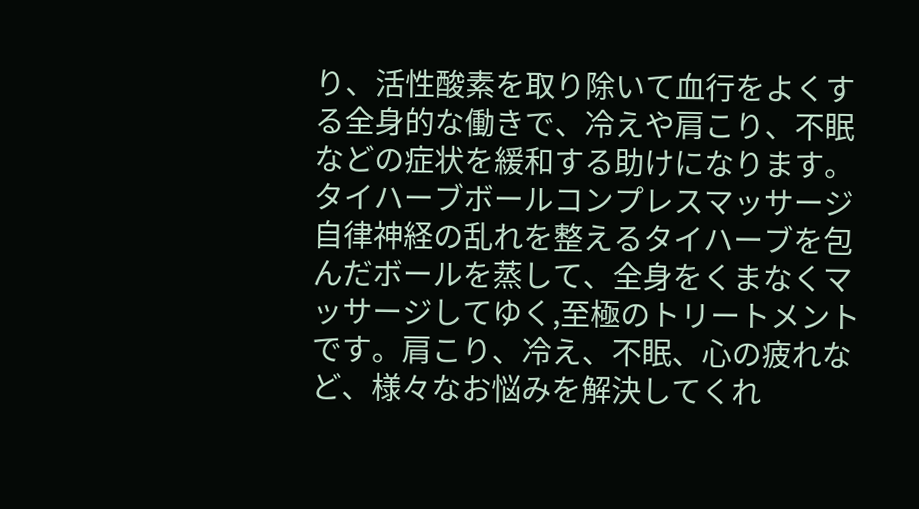り、活性酸素を取り除いて血行をよくする全身的な働きで、冷えや肩こり、不眠などの症状を緩和する助けになります。
タイハーブボールコンプレスマッサージ
自律神経の乱れを整えるタイハーブを包んだボールを蒸して、全身をくまなくマッサージしてゆく,至極のトリートメントです。肩こり、冷え、不眠、心の疲れなど、様々なお悩みを解決してくれ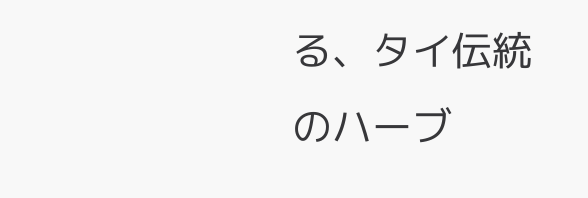る、タイ伝統のハーブ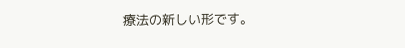療法の新しい形です。